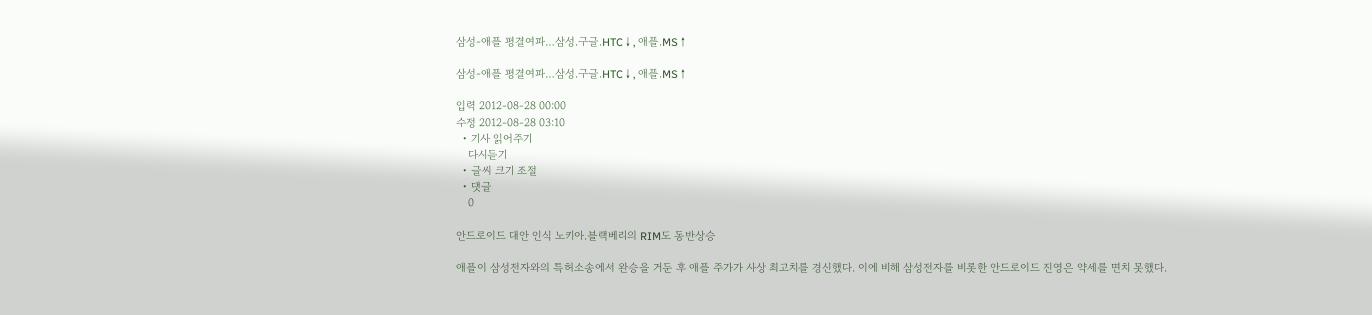삼성-애플 평결여파…삼성.구글.HTC↓, 애플.MS↑

삼성-애플 평결여파…삼성.구글.HTC↓, 애플.MS↑

입력 2012-08-28 00:00
수정 2012-08-28 03:10
  • 기사 읽어주기
    다시듣기
  • 글씨 크기 조절
  • 댓글
    0

안드로이드 대안 인식 노키아.블랙베리의 RIM도 동반상승

애플이 삼성전자와의 특허소송에서 완승을 거둔 후 애플 주가가 사상 최고치를 경신했다. 이에 비해 삼성전자를 비롯한 안드로이드 진영은 약세를 면치 못했다.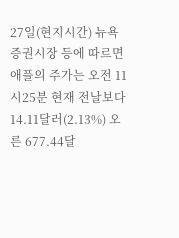27일(현지시간) 뉴욕 증권시장 등에 따르면 애플의 주가는 오전 11시25분 현재 전날보다 14.11달러(2.13%) 오른 677.44달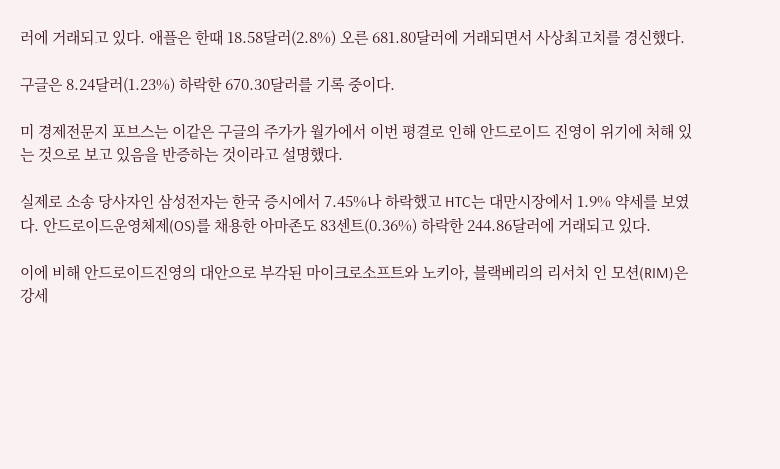러에 거래되고 있다. 애플은 한때 18.58달러(2.8%) 오른 681.80달러에 거래되면서 사상최고치를 경신했다.

구글은 8.24달러(1.23%) 하락한 670.30달러를 기록 중이다.

미 경제전문지 포브스는 이같은 구글의 주가가 월가에서 이번 평결로 인해 안드로이드 진영이 위기에 처해 있는 것으로 보고 있음을 반증하는 것이라고 설명했다.

실제로 소송 당사자인 삼성전자는 한국 증시에서 7.45%나 하락했고 HTC는 대만시장에서 1.9% 약세를 보였다. 안드로이드운영체제(OS)를 채용한 아마존도 83센트(0.36%) 하락한 244.86달러에 거래되고 있다.

이에 비해 안드로이드진영의 대안으로 부각된 마이크로소프트와 노키아, 블랙베리의 리서치 인 모션(RIM)은 강세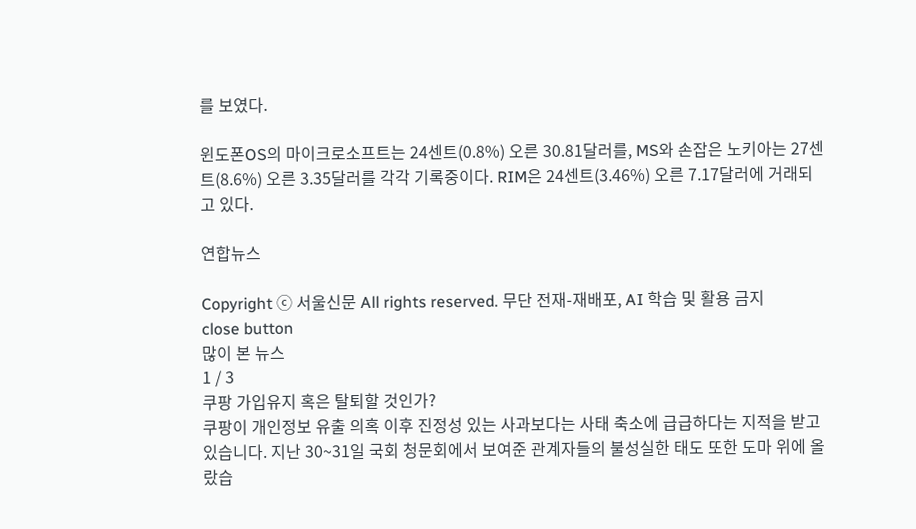를 보였다.

윈도폰OS의 마이크로소프트는 24센트(0.8%) 오른 30.81달러를, MS와 손잡은 노키아는 27센트(8.6%) 오른 3.35달러를 각각 기록중이다. RIM은 24센트(3.46%) 오른 7.17달러에 거래되고 있다.

연합뉴스

Copyright ⓒ 서울신문 All rights reserved. 무단 전재-재배포, AI 학습 및 활용 금지
close button
많이 본 뉴스
1 / 3
쿠팡 가입유지 혹은 탈퇴할 것인가?
쿠팡이 개인정보 유출 의혹 이후 진정성 있는 사과보다는 사태 축소에 급급하다는 지적을 받고 있습니다. 지난 30~31일 국회 청문회에서 보여준 관계자들의 불성실한 태도 또한 도마 위에 올랐습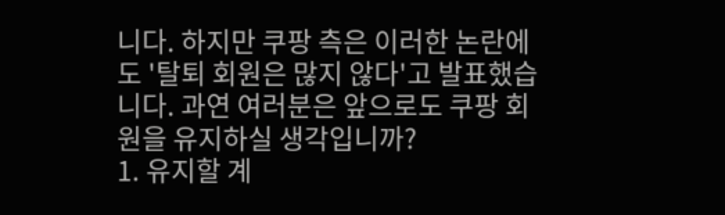니다. 하지만 쿠팡 측은 이러한 논란에도 '탈퇴 회원은 많지 않다'고 발표했습니다. 과연 여러분은 앞으로도 쿠팡 회원을 유지하실 생각입니까?
1. 유지할 계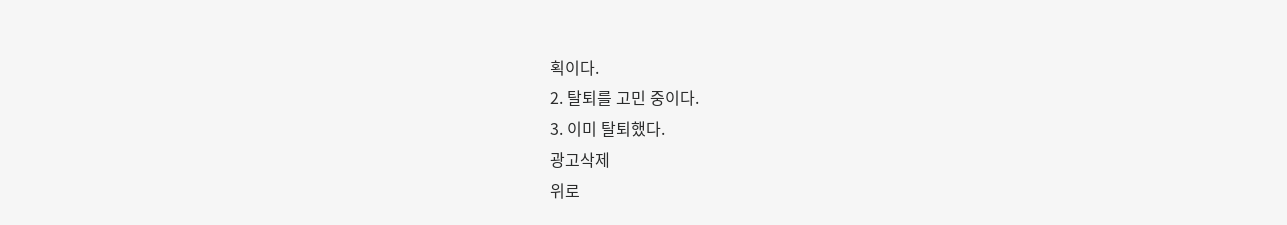획이다.
2. 탈퇴를 고민 중이다.
3. 이미 탈퇴했다.
광고삭제
위로